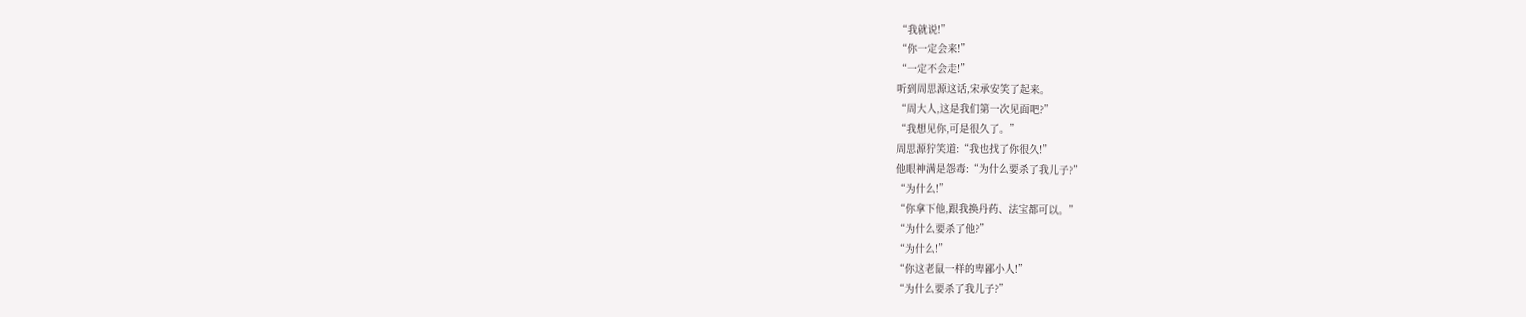“我就说!”
“你一定会来!”
“一定不会走!”
听到周思源这话,宋承安笑了起来。
“周大人,这是我们第一次见面吧?”
“我想见你,可是很久了。”
周思源狞笑道:“我也找了你很久!”
他眼神满是怨毒:“为什么要杀了我儿子?”
“为什么!”
“你拿下他,跟我换丹药、法宝都可以。”
“为什么要杀了他?”
“为什么!”
“你这老鼠一样的卑鄙小人!”
“为什么要杀了我儿子?”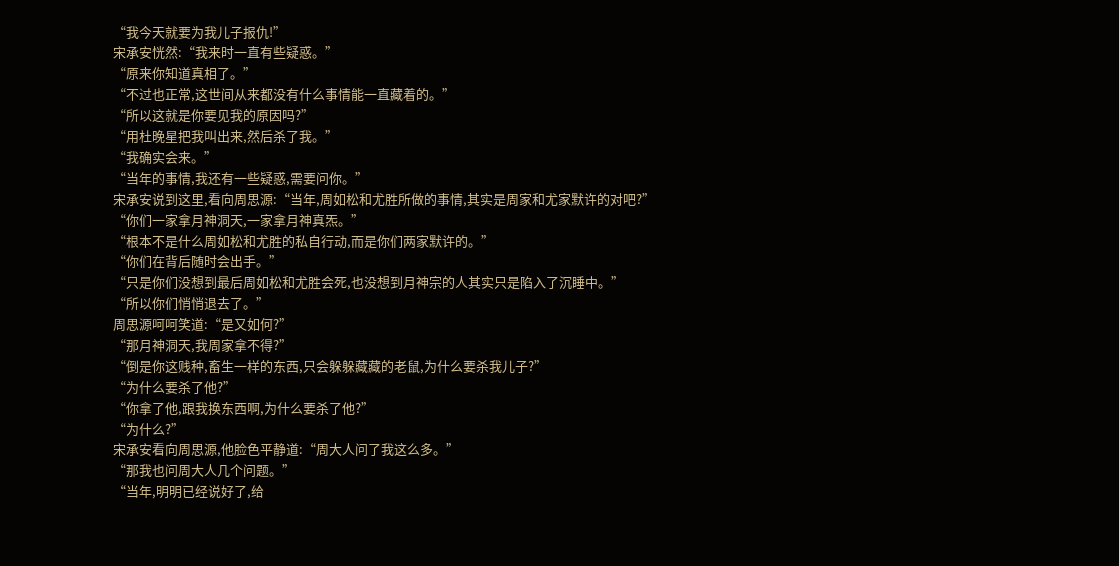“我今天就要为我儿子报仇!”
宋承安恍然:“我来时一直有些疑惑。”
“原来你知道真相了。”
“不过也正常,这世间从来都没有什么事情能一直藏着的。”
“所以这就是你要见我的原因吗?”
“用杜晚星把我叫出来,然后杀了我。”
“我确实会来。”
“当年的事情,我还有一些疑惑,需要问你。”
宋承安说到这里,看向周思源:“当年,周如松和尤胜所做的事情,其实是周家和尤家默许的对吧?”
“你们一家拿月神洞天,一家拿月神真炁。”
“根本不是什么周如松和尤胜的私自行动,而是你们两家默许的。”
“你们在背后随时会出手。”
“只是你们没想到最后周如松和尤胜会死,也没想到月神宗的人其实只是陷入了沉睡中。”
“所以你们悄悄退去了。”
周思源呵呵笑道:“是又如何?”
“那月神洞天,我周家拿不得?”
“倒是你这贱种,畜生一样的东西,只会躲躲藏藏的老鼠,为什么要杀我儿子?”
“为什么要杀了他?”
“你拿了他,跟我换东西啊,为什么要杀了他?”
“为什么?”
宋承安看向周思源,他脸色平静道:“周大人问了我这么多。”
“那我也问周大人几个问题。”
“当年,明明已经说好了,给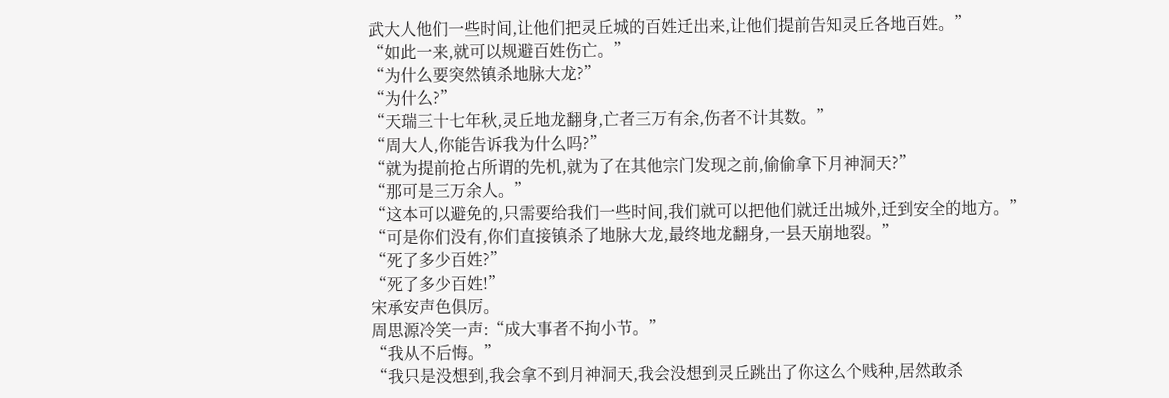武大人他们一些时间,让他们把灵丘城的百姓迁出来,让他们提前告知灵丘各地百姓。”
“如此一来,就可以规避百姓伤亡。”
“为什么要突然镇杀地脉大龙?”
“为什么?”
“天瑞三十七年秋,灵丘地龙翻身,亡者三万有余,伤者不计其数。”
“周大人,你能告诉我为什么吗?”
“就为提前抢占所谓的先机,就为了在其他宗门发现之前,偷偷拿下月神洞天?”
“那可是三万余人。”
“这本可以避免的,只需要给我们一些时间,我们就可以把他们就迁出城外,迁到安全的地方。”
“可是你们没有,你们直接镇杀了地脉大龙,最终地龙翻身,一县天崩地裂。”
“死了多少百姓?”
“死了多少百姓!”
宋承安声色俱厉。
周思源冷笑一声:“成大事者不拘小节。”
“我从不后悔。”
“我只是没想到,我会拿不到月神洞天,我会没想到灵丘跳出了你这么个贱种,居然敢杀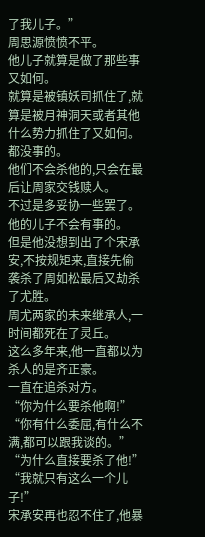了我儿子。”
周思源愤愤不平。
他儿子就算是做了那些事又如何。
就算是被镇妖司抓住了,就算是被月神洞天或者其他什么势力抓住了又如何。
都没事的。
他们不会杀他的,只会在最后让周家交钱赎人。
不过是多妥协一些罢了。
他的儿子不会有事的。
但是他没想到出了个宋承安,不按规矩来,直接先偷袭杀了周如松最后又劫杀了尤胜。
周尤两家的未来继承人,一时间都死在了灵丘。
这么多年来,他一直都以为杀人的是齐正豪。
一直在追杀对方。
“你为什么要杀他啊!”
“你有什么委屈,有什么不满,都可以跟我谈的。”
“为什么直接要杀了他!”
“我就只有这么一个儿子!”
宋承安再也忍不住了,他暴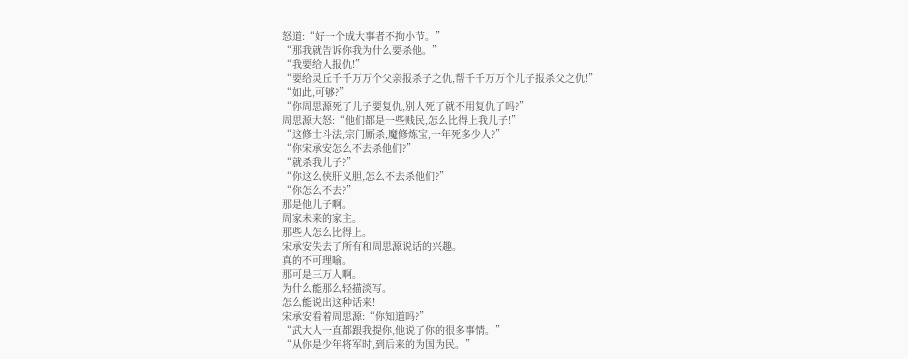怒道:“好一个成大事者不拘小节。”
“那我就告诉你我为什么要杀他。”
“我要给人报仇!”
“要给灵丘千千万万个父亲报杀子之仇,帮千千万万个儿子报杀父之仇!”
“如此,可够?”
“你周思源死了儿子要复仇,别人死了就不用复仇了吗?”
周思源大怒:“他们都是一些贱民,怎么比得上我儿子!”
“这修士斗法,宗门厮杀,魔修炼宝,一年死多少人?”
“你宋承安怎么不去杀他们?”
“就杀我儿子?”
“你这么侠肝义胆,怎么不去杀他们?”
“你怎么不去?”
那是他儿子啊。
周家未来的家主。
那些人怎么比得上。
宋承安失去了所有和周思源说话的兴趣。
真的不可理喻。
那可是三万人啊。
为什么能那么轻描淡写。
怎么能说出这种话来!
宋承安看着周思源:“你知道吗?”
“武大人一直都跟我提你,他说了你的很多事情。”
“从你是少年将军时,到后来的为国为民。”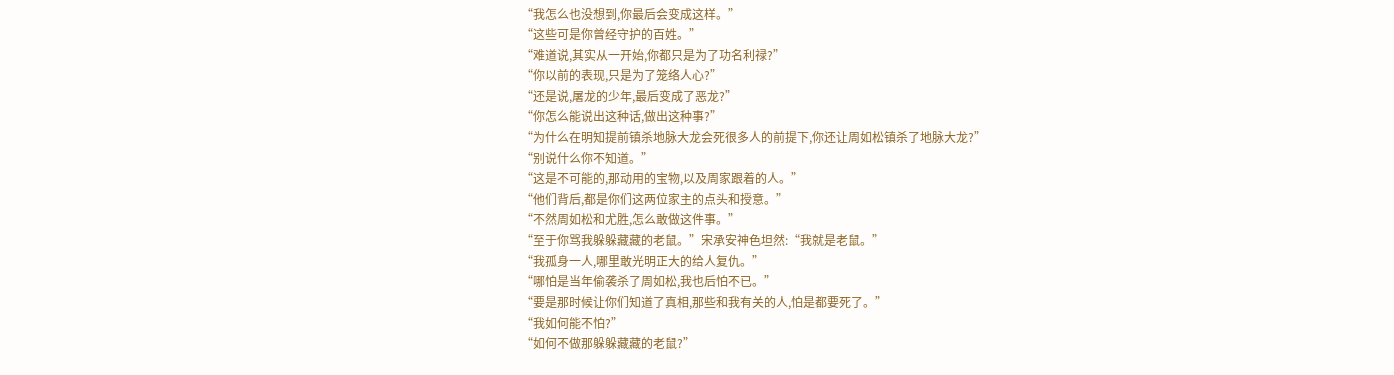“我怎么也没想到,你最后会变成这样。”
“这些可是你曾经守护的百姓。”
“难道说,其实从一开始,你都只是为了功名利禄?”
“你以前的表现,只是为了笼络人心?”
“还是说,屠龙的少年,最后变成了恶龙?”
“你怎么能说出这种话,做出这种事?”
“为什么在明知提前镇杀地脉大龙会死很多人的前提下,你还让周如松镇杀了地脉大龙?”
“别说什么你不知道。”
“这是不可能的,那动用的宝物,以及周家跟着的人。”
“他们背后,都是你们这两位家主的点头和授意。”
“不然周如松和尤胜,怎么敢做这件事。”
“至于你骂我躲躲藏藏的老鼠。”宋承安神色坦然:“我就是老鼠。”
“我孤身一人,哪里敢光明正大的给人复仇。”
“哪怕是当年偷袭杀了周如松,我也后怕不已。”
“要是那时候让你们知道了真相,那些和我有关的人,怕是都要死了。”
“我如何能不怕?”
“如何不做那躲躲藏藏的老鼠?”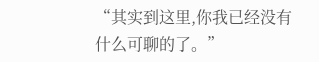“其实到这里,你我已经没有什么可聊的了。”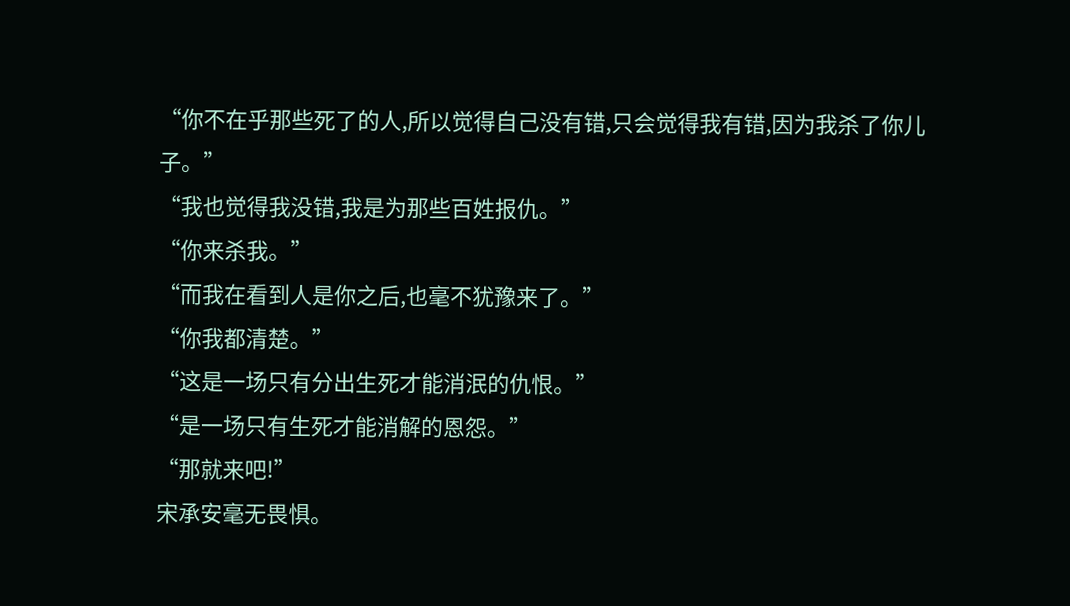“你不在乎那些死了的人,所以觉得自己没有错,只会觉得我有错,因为我杀了你儿子。”
“我也觉得我没错,我是为那些百姓报仇。”
“你来杀我。”
“而我在看到人是你之后,也毫不犹豫来了。”
“你我都清楚。”
“这是一场只有分出生死才能消泯的仇恨。”
“是一场只有生死才能消解的恩怨。”
“那就来吧!”
宋承安毫无畏惧。